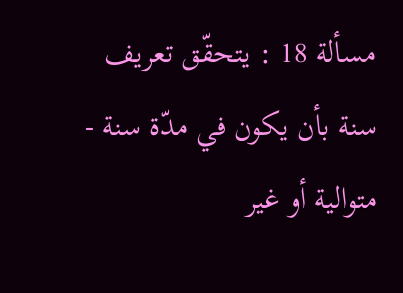مسألة 18 : يتحقّق تعريف سنة بأن يكون في مدّة سنة - متوالية أو غير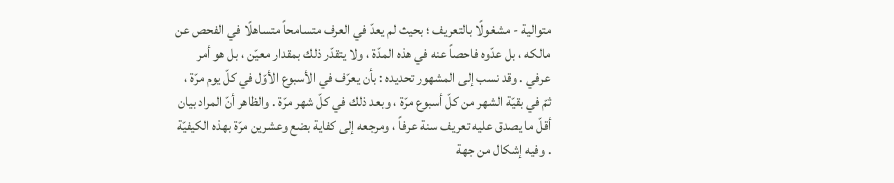متوالية - مشغولًا بالتعريف ؛ بحيث لم يعدّ في العرف متسامحاً متساهلًا في الفحص عن مالكه ، بل عدّوه فاحصاً عنه في هذه المدّة ، ولا يتقدّر ذلك بمقدار معيّن ، بل هو أمر عرفي . وقد نسب إلى المشهور تحديده : بأن يعرّف في الأسبوع الأوّل في كلّ يوم مرّة ، ثمّ في بقيّة الشهر من كلّ أسبوع مرّة ، وبعد ذلك في كلّ شهر مرّة . والظاهر أنّ المراد بيان أقلّ ما يصدق عليه تعريف سنة عرفاً ، ومرجعه إلى كفاية بضع وعشرين مرّة بهذه الكيفيّة . وفيه إشكال من جهة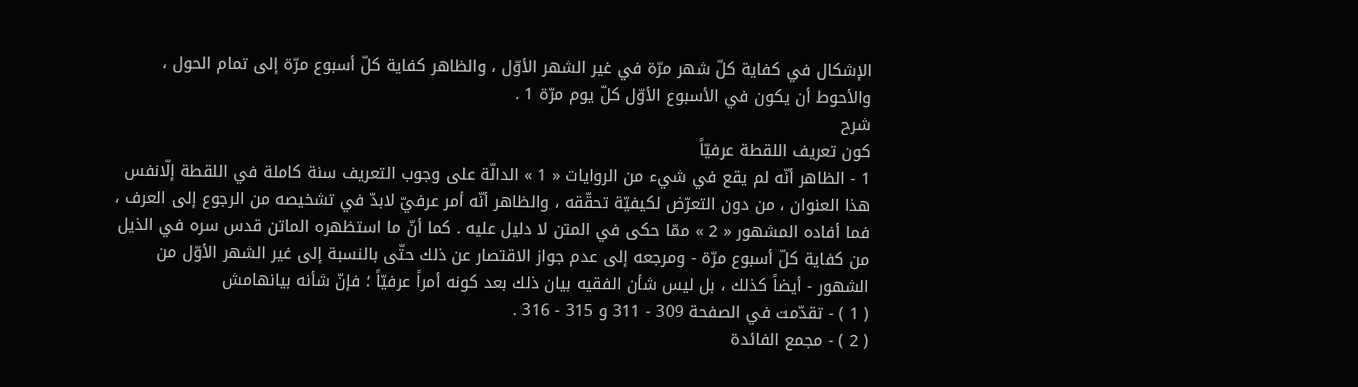الإشكال في كفاية كلّ شهر مرّة في غير الشهر الأوّل ، والظاهر كفاية كلّ أسبوع مرّة إلى تمام الحول ، والأحوط أن يكون في الأسبوع الأوّل كلّ يوم مرّة 1 .
شرح
كون تعريف اللقطة عرفيّاً
1 - الظاهر أنّه لم يقع في شيء من الروايات « 1 » الدالّة على وجوب التعريف سنة كاملة في اللقطة إلّانفس هذا العنوان ، من دون التعرّض لكيفيّة تحقّقه ، والظاهر أنّه أمر عرفيّ لابدّ في تشخيصه من الرجوع إلى العرف ، فما أفاده المشهور « 2 » ممّا حكى في المتن لا دليل عليه . كما أنّ ما استظهره الماتن قدس سره في الذيل من كفاية كلّ أسبوع مرّة - ومرجعه إلى عدم جواز الاقتصار عن ذلك حتّى بالنسبة إلى غير الشهر الأوّل من الشهور - أيضاً كذلك ، بل ليس شأن الفقيه بيان ذلك بعد كونه أمراً عرفيّاً ؛ فإنّ شأنه بيانهامش
( 1 ) - تقدّمت في الصفحة 309 - 311 و 315 - 316 .
( 2 ) - مجمع الفائدة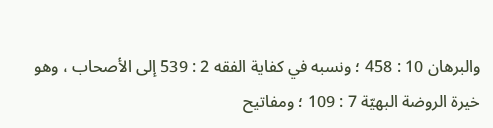والبرهان 10 : 458 ؛ ونسبه في كفاية الفقه 2 : 539 إلى الأصحاب ، وهو خيرة الروضة البهيّة 7 : 109 ؛ ومفاتيح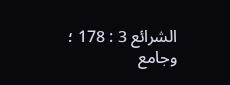الشرائع 3 : 178 ؛ وجامع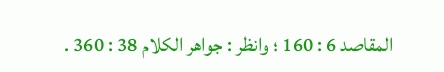المقاصد 6 : 160 ؛ وانظر : جواهر الكلام 38 : 360 .